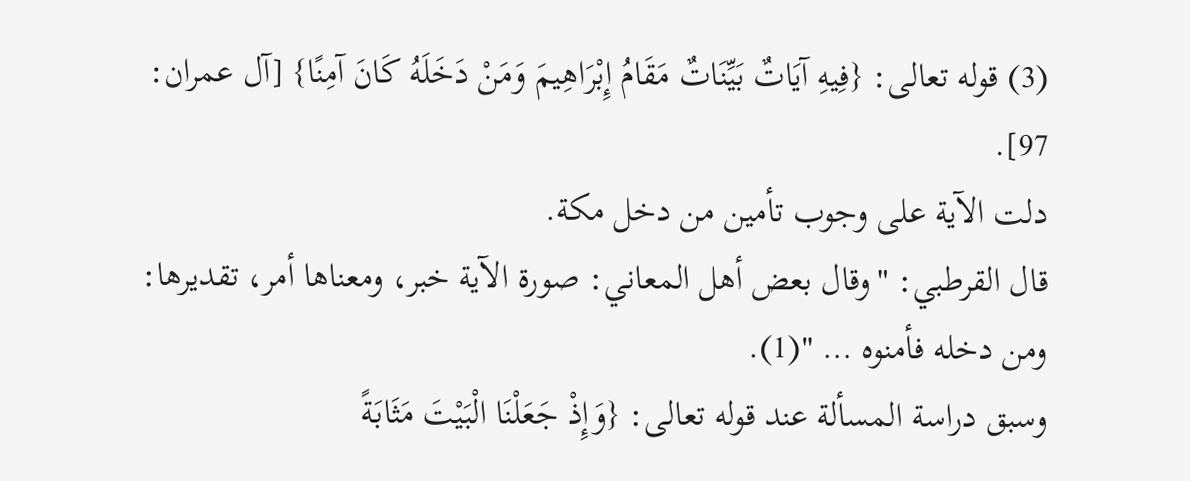(3) قوله تعالى: {فِيهِ آيَاتٌ بَيِّنَاتٌ مَقَامُ إِبْرَاهِيمَ وَمَنْ دَخَلَهُ كَانَ آمِنًا} [آل عمران: 97].
دلت الآية على وجوب تأمين من دخل مكة.
قال القرطبي: "وقال بعض أهل المعاني: صورة الآية خبر، ومعناها أمر، تقديرها: ومن دخله فأمنوه … "(1).
وسبق دراسة المسألة عند قوله تعالى: {وَإِذْ جَعَلْنَا الْبَيْتَ مَثَابَةً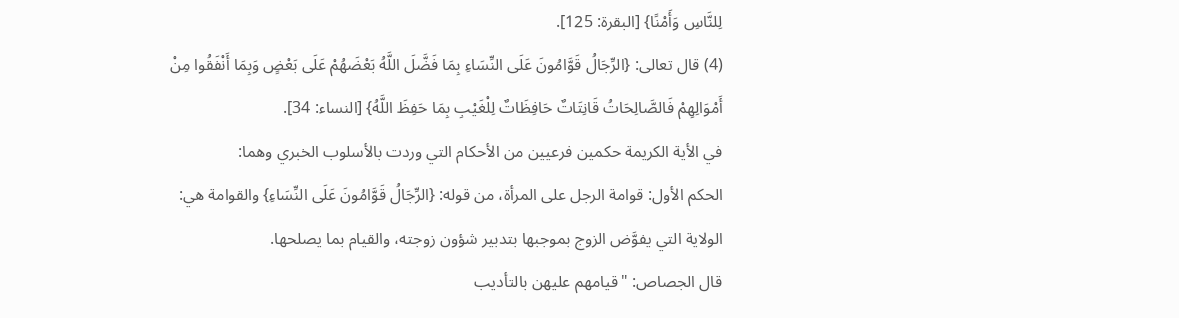لِلنَّاسِ وَأَمْنًا} [البقرة: 125].
(4) قال تعالى: {الرِّجَالُ قَوَّامُونَ عَلَى النِّسَاءِ بِمَا فَضَّلَ اللَّهُ بَعْضَهُمْ عَلَى بَعْضٍ وَبِمَا أَنْفَقُوا مِنْ أَمْوَالِهِمْ فَالصَّالِحَاتُ قَانِتَاتٌ حَافِظَاتٌ لِلْغَيْبِ بِمَا حَفِظَ اللَّهُ} [النساء: 34].
في الأية الكريمة حكمين فرعيين من الأحكام التي وردت بالأسلوب الخبري وهما:
الحكم الأول: قوامة الرجل على المرأة، من قوله: {الرِّجَالُ قَوَّامُونَ عَلَى النِّسَاءِ} والقوامة هي: الولاية التي يفوَّض الزوج بموجبها بتدبير شؤون زوجته، والقيام بما يصلحها.
قال الجصاص: "قيامهم عليهن بالتأديب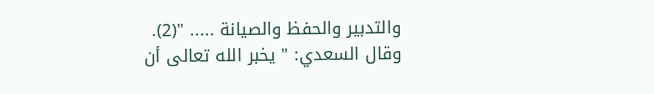والتدبير والحفظ والصيانة ..... "(2).
وقال السعدي: " يخبر الله تعالى أن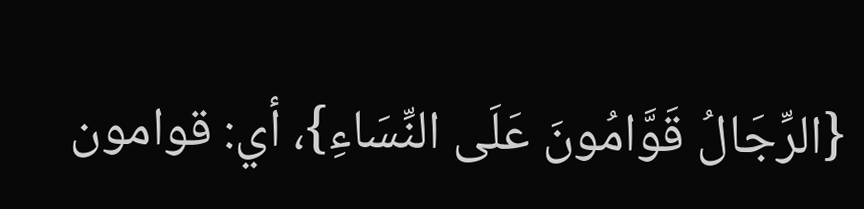{الرِّجَالُ قَوَّامُونَ عَلَى النِّسَاءِ}، أي: قوامون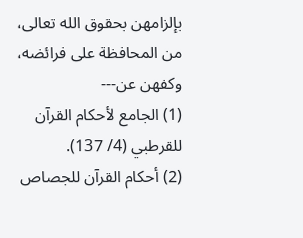بإلزامهن بحقوق الله تعالى، من المحافظة على فرائضه، وكفهن عن---
(1) الجامع لأحكام القرآن للقرطبي (4/ 137).
(2) أحكام القرآن للجصاص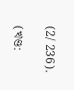(2/ 236).

(খণ্ড: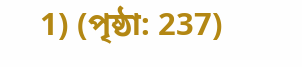1) (পৃষ্ঠা: 237)